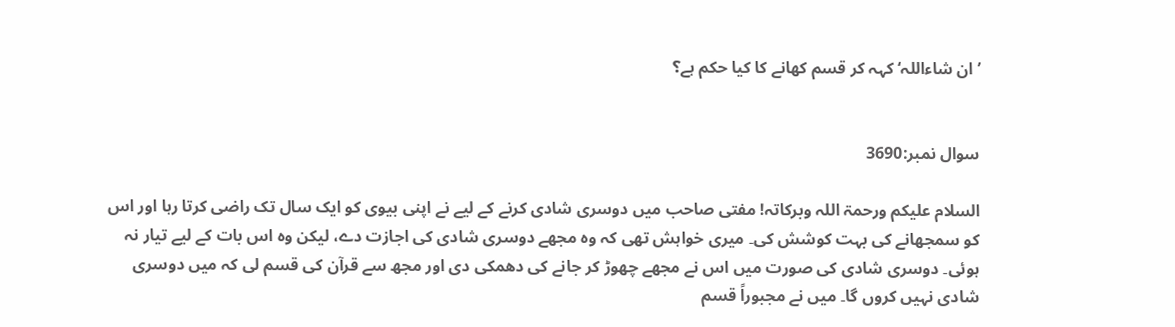’ان شاءاللہ‘ کہہ کر قسم کھانے کا کیا حکم ہے؟


سوال نمبر:3690

السلام عليكم ورحمۃ اللہ وبركاتہ! مفتى صاحب میں دوسری شادی کرنے کے لیے نے اپنی بیوی کو ایک سال تک راضی کرتا رہا اور اس کو سمجھانے کی بہت کوشش کی۔ میری خواہش تھی کہ وہ مجھے دوسری شادی کی اجازت دے، لیکن وہ اس بات کے لیے تیار نہ ہوئی۔ دوسری شادی کی صورت میں اس نے مجھے چھوڑ کر جانے کی دھمکی دی اور مجھ سے قرآن کی قسم لی کہ میں دوسری شادی نہیں کروں گا۔ میں نے مجبوراً قسم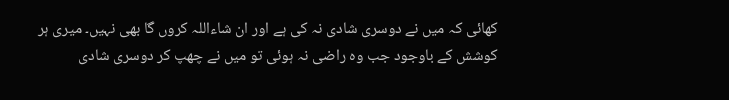کھائی کہ میں نے دوسری شادی نہ کی ہے اور ان شاءاللہ کروں گا بھی نہیں۔ میری ہر کوشش کے باوجود جب وہ راضی نہ ہوئی تو میں نے چھپ کر دوسری شادی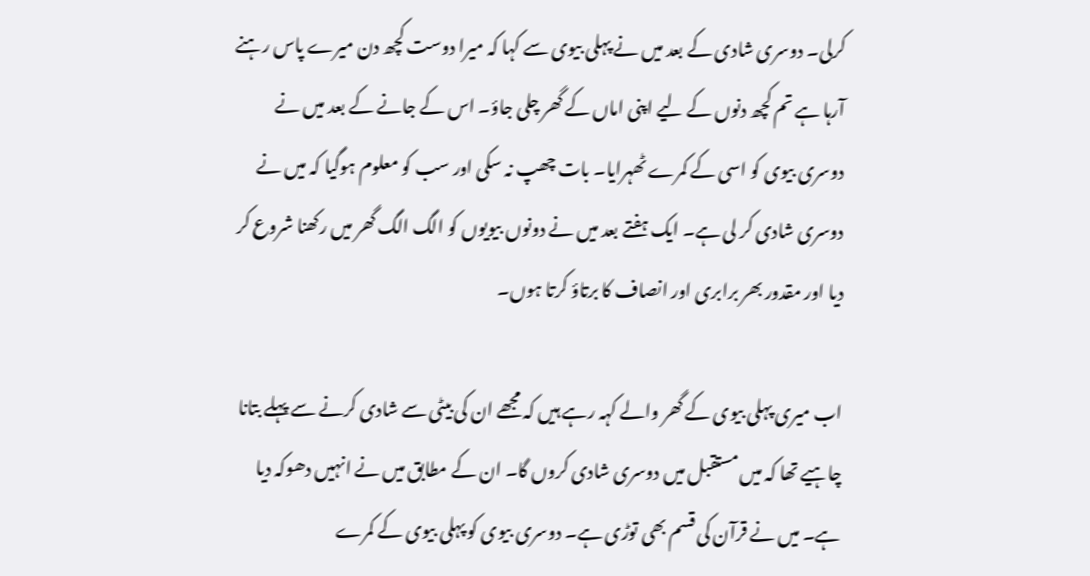کرلی۔ دوسری شادی کے بعد میں نے پہلی بیوی سے کہا کہ میرا دوست کچھ دن میرے پاس رہنے آرہا ہے تم کچھ دنوں کے لیے اپنی اماں کے گھر چلی جاؤ۔ اس کے جانے کے بعد میں نے دوسری بیوی کو اسی کے کمرے ٹھہرایا۔ بات چھپ نہ سکی اور سب کو معلوم ہوگیا کہ میں نے دوسری شادی کر لی ہے۔ ایک ہفتے بعد میں نے دونوں بیویوں کو الگ الگ گھر میں رکھنا شروع کر دیا اور مقدور بھر برابری اور انصاف کا برتاؤ کرتا ہوں۔

اب میری پہلی بیوی کے گھر والے کہہ رہے ہیں کہ مجھے ان کی بیٹی سے شادی کرنے سے پہلے بتانا چاہیے تھا کہ میں مستقبل میں دوسری شادی کروں گا۔ ان کے مطابق میں نے انہیں دھوکہ دیا ہے۔ میں نے قرآن کی قسم بھی توڑی ہے۔ دوسری بیوی کو پہلی بیوی کے کمرے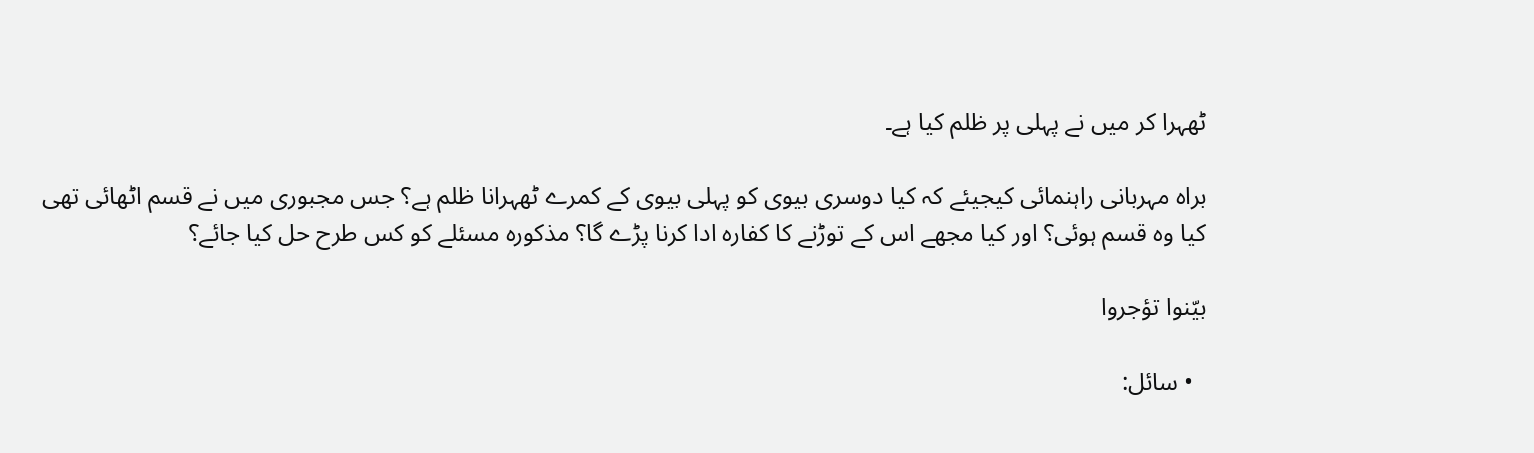ٹھہرا کر میں نے پہلی پر ظلم کیا ہے۔

براہ مہربانی راہنمائی کیجیئے کہ کیا دوسری بیوی کو پہلی بیوی کے کمرے ٹھہرانا ظلم ہے؟ جس مجبوری میں نے قسم اٹھائی تھی کیا وہ قسم ہوئی؟ اور کیا مجھے اس کے توڑنے کا کفارہ ادا کرنا پڑے گا؟ مذکورہ مسئلے کو کس طرح حل کیا جائے؟

بيّنوا تؤجروا

  • سائل: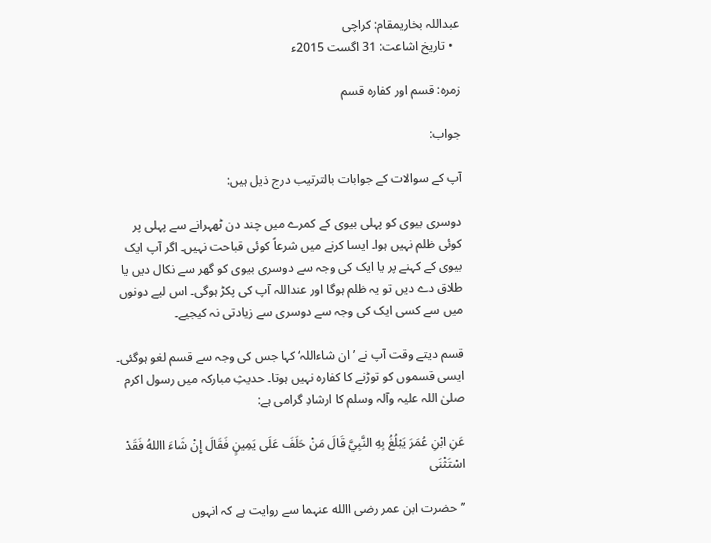عبداللہ بخاریمقام: كراچی
  • تاریخ اشاعت: 31 اگست 2015ء

زمرہ: قسم اور کفارہ قسم

جواب:

آپ کے سوالات کے جوابات بالترتیب درج ذیل ہیں:

دوسری بیوی کو پہلی بیوی کے کمرے میں چند دن ٹھہرانے سے پہلی پر کوئی ظلم نہیں ہوا۔ ایسا کرنے میں شرعاً کوئی قباحت نہیں۔ اگر آپ ایک بیوی کے کہنے پر یا ایک کی وجہ سے دوسری بیوی کو گھر سے نکال دیں یا طلاق دے دیں تو یہ ظلم ہوگا اور عنداللہ آپ کی پکڑ ہوگی۔ اس لیے دونوں میں سے کسی ایک کی وجہ سے دوسری سے زیادتی نہ کیجیے۔

قسم دیتے وقت آپ نے ’ان شاءاللہ‘ کہا جس کی وجہ سے قسم لغو ہوگئی۔ ایسی قسموں کو توڑنے کا کفارہ نہیں ہوتا۔ حدیثِ مبارکہ میں رسول اکرم صلیٰ اللہ علیہ وآلہ وسلم کا ارشادِ گرامی ہے:

عَنِ ابْنِ عُمَرَ يَبْلُغُ بِهِ النَّبِيَّ قَالَ مَنْ حَلَفَ عَلَی يَمِينٍ فَقَالَ إِنْ شَاءَ االلهُ فَقَدْ اسْتَثْنَی

’’حضرت ابن عمر رضی االله عنہما سے روایت ہے کہ انہوں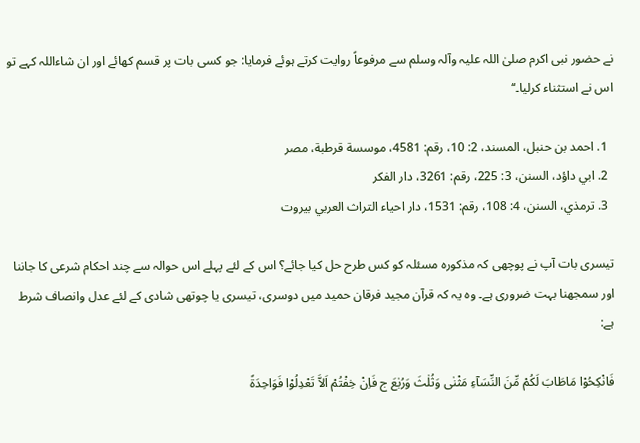نے حضور نبی اکرم صلیٰ اللہ علیہ وآلہ وسلم سے مرفوعاً روایت کرتے ہوئے فرمایا: جو کسی بات پر قسم کھائے اور ان شاءاللہ کہے تو اس نے استثناء کرلیا۔‘‘

  1. احمد بن حنبل، المسند، 2: 10، رقم: 4581، موسسة قرطبة، مصر
  2. ابي داؤد، السنن، 3: 225، رقم: 3261، دار الفکر
  3. ترمذي، السنن، 4: 108، رقم: 1531، دار احياء التراث العربي بيروت

تیسری بات آپ نے پوچھی کہ مذکورہ مسئلہ کو کس طرح حل کیا جائے؟ اس کے لئے پہلے اس حوالہ سے چند احکام شرعی کا جاننا اور سمجھنا بہت ضروری ہے۔ وہ یہ کہ قرآن مجید فرقان حمید میں دوسری، تیسری یا چوتھی شادی کے لئے عدل وانصاف شرط ہے:

فَانْکِحُوْا مَاطَابَ لَکُمْ مِّنَ النِّسَآءِ مَثْنٰی وَثُلٰثَ وَرُبٰعَ ج فَاِنْ خِفْتُمْ اَلاَّ تَعْدِلُوْا فَوَاحِدَةً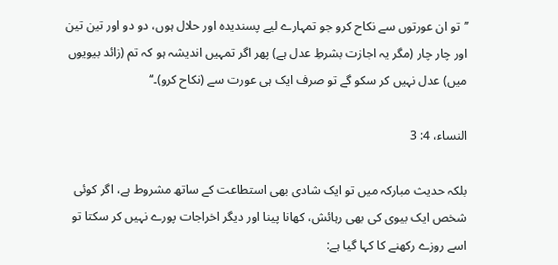’’تو ان عورتوں سے نکاح کرو جو تمہارے لیے پسندیدہ اور حلال ہوں، دو دو اور تین تین اور چار چار (مگر یہ اجازت بشرطِ عدل ہے) پھر اگر تمہیں اندیشہ ہو کہ تم (زائد بیویوں میں) عدل نہیں کر سکو گے تو صرف ایک ہی عورت سے (نکاح کرو)۔‘‘

النساء، 4: 3

بلکہ حدیث مبارکہ میں تو ایک شادی بھی استطاعت کے ساتھ مشروط ہے، اگر کوئی شخص ایک بیوی کی بھی رہائش، کھانا پینا اور دیگر اخراجات پورے نہیں کر سکتا تو اسے روزے رکھنے کا کہا گیا ہے: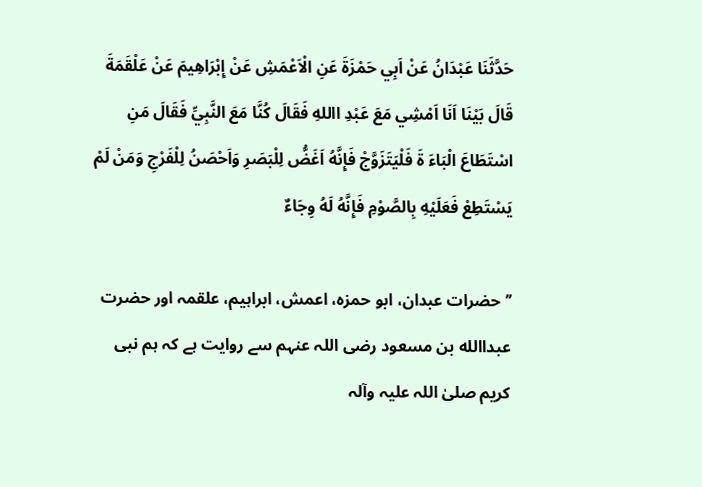حَدَّثَنَا عَبْدَانُ عَنْ اَبِي حَمْزَةَ عَنِ الْاَعْمَشِ عَنْ إِبْرَاهِيمَ عَنْ عَلْقَمَةَ قَالَ بَيْنَا اَنَا اَمْشِي مَعَ عَبْدِ االلهِ فَقَالَ کُنَّا مَعَ النَّبِيِّ فَقَالَ مَنِ اسْتَطَاعَ الْبَاءَ ةَ فَلْيَتَزَوَّجْ فَإِنَّهُ اَغَضُّ لِلْبَصَرِ وَاَحْصَنُ لِلْفَرْجِ وَمَنْ لَمْ يَسْتَطِعْ فَعَلَيْهِ بِالصَّوْمِ فَإِنَّهُ لَهُ وِجَاءٌ

’’حضرات عبدان، ابو حمزہ، اعمش، ابراہیم، علقمہ اور حضرت عبداالله بن مسعود رضی اللہ عنہم سے روایت ہے کہ ہم نبی کریم صلیٰ اللہ علیہ وآلہ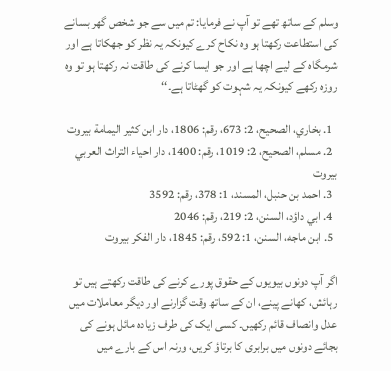وسلم کے ساتھ تھے تو آپ نے فرمایا: تم میں سے جو شخص گھر بسانے کی استطاعت رکھتا ہو وہ نکاح کرے کیونکہ یہ نظر کو جھکاتا ہے اور شرمگاہ کے لیے اچھا ہے اور جو ایسا کرنے کی طاقت نہ رکھتا ہو تو وہ روزہ رکھے کیونکہ یہ شہوت کو گھٹاتا ہے۔‘‘

  1. بخاري، الصحيح، 2: 673، رقم: 1806، دار ابن کثير اليمامة بيروت
  2. مسلم، الصحيح، 2: 1019، رقم: 1400، دار احياء التراث العربي بيروت
  3. احمد بن حنبل، المسند، 1: 378، رقم: 3592
  4. ابي داؤد، السنن، 2: 219، رقم: 2046
  5. ابن ماجه، السنن، 1: 592، رقم: 1845، دار الفکر بيروت

اگر آپ دونوں بیویوں کے حقوق پورے کرنے کی طاقت رکھتے ہیں تو رہائش، کھانے پینے، ان کے ساتھ وقت گزارنے اور دیگر معاملات میں عدل وانصاف قائم رکھیں۔ کسی ایک کی طرف زیادہ مائل ہونے کی بجائے دونوں میں برابری کا برتاؤ کریں، ورنہ اس کے بارے میں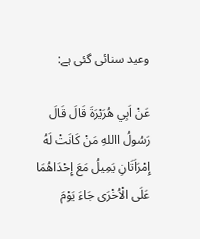وعید سنائی گئی ہے:

عَنْ اَبِي هُرَيْرَةَ قَالَ قَالَ رَسُولُ االلهِ مَنْ کَانَتْ لَهُ إِمْرَاَتَانِ يَمِيلُ مَعَ إِحْدَاهُمَا عَلَی الْاُخْرَی جَاءَ يَوْمَ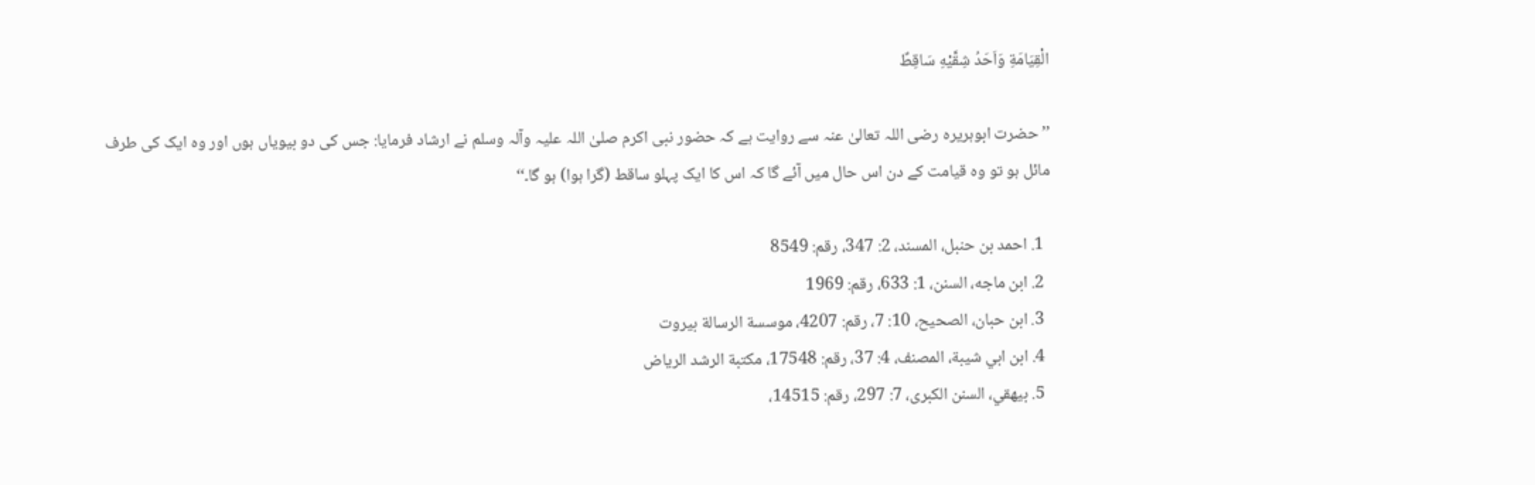الْقِيَامَةِ وَاَحَدُ شِقَّيْهِ سَاقِطٌ

’’حضرت ابوہریرہ رضی اللہ تعالیٰ عنہ سے روایت ہے کہ حضور نبی اکرم صلیٰ اللہ علیہ وآلہ وسلم نے ارشاد فرمایا: جس کی دو بیویاں ہوں اور وہ ایک کی طرف مائل ہو تو وہ قیامت کے دن اس حال میں آئے گا کہ اس کا ایک پہلو ساقط (گرا ہوا) ہو گا۔‘‘

  1. احمد بن حنبل، المسند، 2: 347، رقم: 8549
  2. ابن ماجه، السنن، 1: 633، رقم: 1969
  3. ابن حبان، الصحيح، 10: 7، رقم: 4207، موسسة الرسالة بيروت
  4. ابن ابي شيبة، المصنف، 4: 37، رقم: 17548، مکتبة الرشد الرياض
  5. بيهقي، السنن الکبری، 7: 297، رقم: 14515،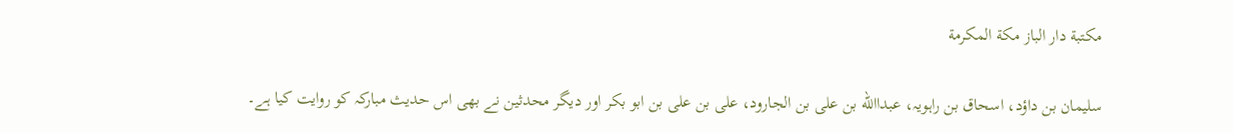مکتبة دار الباز مکة المکرمة

سلیمان بن داؤد، اسحاق بن راہویہ، عبداالله بن علی بن الجارود، علی بن علی بن ابو بکر اور دیگر محدثین نے بھی اس حدیث مبارکہ کو روایت کیا ہے۔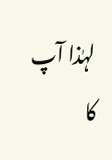لہٰذا آپ کا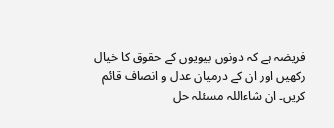فریضہ ہے کہ دونوں بیویوں کے حقوق کا خیال رکھیں اور ان کے درمیان عدل و انصاف قائم کریں۔ ان شاءاللہ مسئلہ حل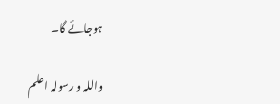ہوجائے گا۔

واللہ و رسولہ اعلم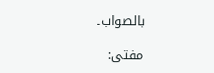بالصواب۔

مفتی: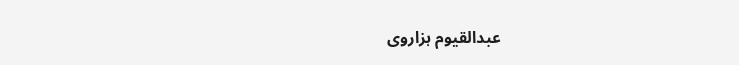عبدالقیوم ہزاروی